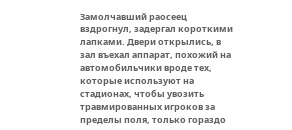Замолчавший раосеец вздрогнул, задергал короткими лапками. Двери открылись, в зал въехал аппарат, похожий на автомобильчики вроде тех, которые используют на стадионах, чтобы увозить травмированных игроков за пределы поля, только гораздо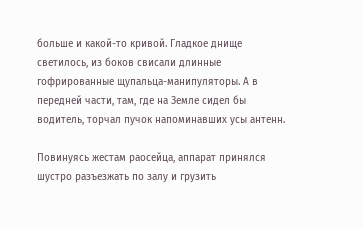больше и какой-то кривой. Гладкое днище светилось, из боков свисали длинные гофрированные щупальца-манипуляторы. А в передней части, там, где на Земле сидел бы водитель, торчал пучок напоминавших усы антенн.

Повинуясь жестам раосейца, аппарат принялся шустро разъезжать по залу и грузить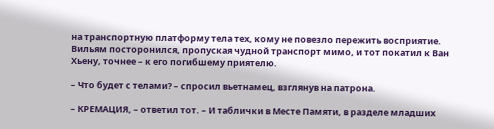на транспортную платформу тела тех, кому не повезло пережить восприятие. Вильям посторонился, пропуская чудной транспорт мимо, и тот покатил к Ван Хьену, точнее – к его погибшему приятелю.

– Что будет с телами? – спросил вьетнамец, взглянув на патрона.

– КРЕМАЦИЯ, – ответил тот. – И таблички в Месте Памяти, в разделе младших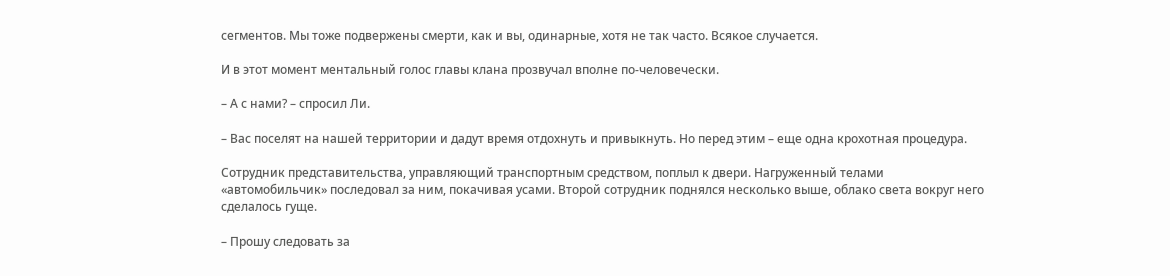сегментов. Мы тоже подвержены смерти, как и вы, одинарные, хотя не так часто. Всякое случается.

И в этот момент ментальный голос главы клана прозвучал вполне по-человечески.

– А с нами? – спросил Ли.

– Вас поселят на нашей территории и дадут время отдохнуть и привыкнуть. Но перед этим – еще одна крохотная процедура.

Сотрудник представительства, управляющий транспортным средством, поплыл к двери. Нагруженный телами «автомобильчик» последовал за ним, покачивая усами. Второй сотрудник поднялся несколько выше, облако света вокруг него сделалось гуще.

– Прошу следовать за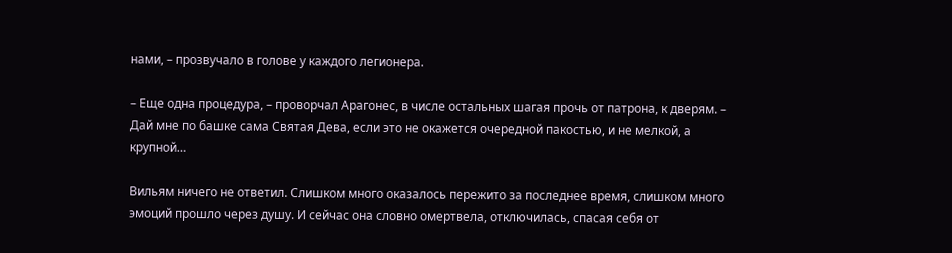нами, – прозвучало в голове у каждого легионера.

– Еще одна процедура, – проворчал Арагонес, в числе остальных шагая прочь от патрона, к дверям. – Дай мне по башке сама Святая Дева, если это не окажется очередной пакостью, и не мелкой, а крупной…

Вильям ничего не ответил. Слишком много оказалось пережито за последнее время, слишком много эмоций прошло через душу. И сейчас она словно омертвела, отключилась, спасая себя от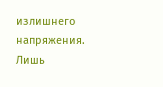излишнего напряжения. Лишь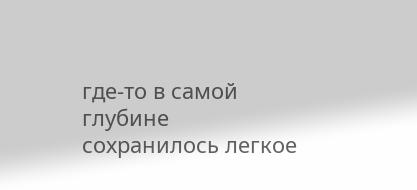где-то в самой глубине сохранилось легкое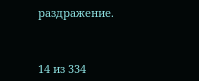раздражение.



14 из 334